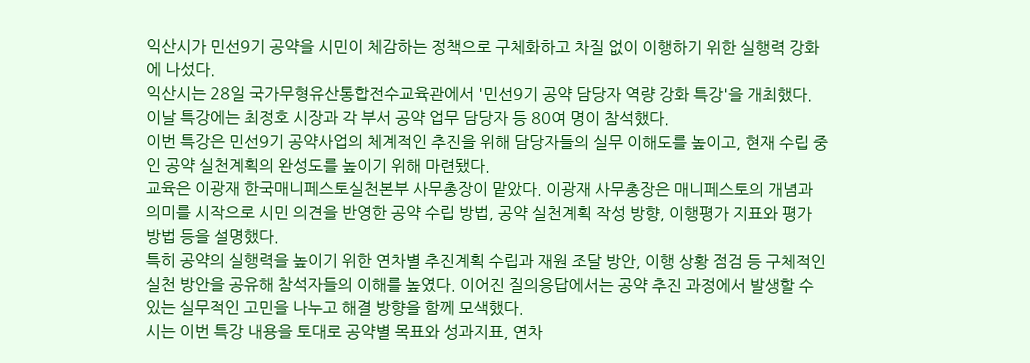익산시가 민선9기 공약을 시민이 체감하는 정책으로 구체화하고 차질 없이 이행하기 위한 실행력 강화에 나섰다.
익산시는 28일 국가무형유산통합전수교육관에서 '민선9기 공약 담당자 역량 강화 특강'을 개최했다. 이날 특강에는 최정호 시장과 각 부서 공약 업무 담당자 등 80여 명이 참석했다.
이번 특강은 민선9기 공약사업의 체계적인 추진을 위해 담당자들의 실무 이해도를 높이고, 현재 수립 중인 공약 실천계획의 완성도를 높이기 위해 마련됐다.
교육은 이광재 한국매니페스토실천본부 사무총장이 맡았다. 이광재 사무총장은 매니페스토의 개념과 의미를 시작으로 시민 의견을 반영한 공약 수립 방법, 공약 실천계획 작성 방향, 이행평가 지표와 평가 방법 등을 설명했다.
특히 공약의 실행력을 높이기 위한 연차별 추진계획 수립과 재원 조달 방안, 이행 상황 점검 등 구체적인 실천 방안을 공유해 참석자들의 이해를 높였다. 이어진 질의응답에서는 공약 추진 과정에서 발생할 수 있는 실무적인 고민을 나누고 해결 방향을 함께 모색했다.
시는 이번 특강 내용을 토대로 공약별 목표와 성과지표, 연차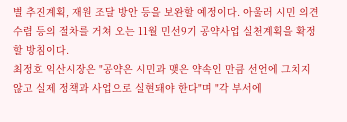별 추진계획, 재원 조달 방안 등을 보완할 예정이다. 아울러 시민 의견수렴 등의 절차를 거쳐 오는 11월 민선9기 공약사업 실천계획을 확정할 방침이다.
최정호 익산시장은 "공약은 시민과 맺은 약속인 만큼 선언에 그치지 않고 실제 정책과 사업으로 실현돼야 한다"며 "각 부서에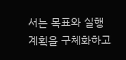서는 목표와 실행계획을 구체화하고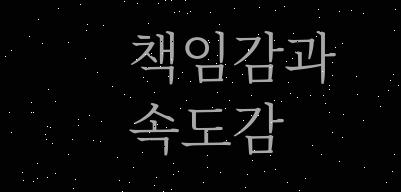책임감과 속도감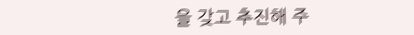을 갖고 추진해 주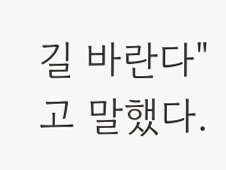길 바란다"고 말했다.